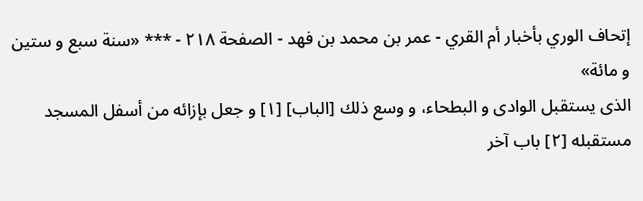إتحاف الوري بأخبار أم القري - عمر بن محمد بن فهد - الصفحة ٢١٨ - *** «سنة سبع و ستين و مائة»
الذى يستقبل الوادى و البطحاء، و وسع ذلك [الباب] [١] و جعل بإزائه من أسفل المسجد مستقبله [٢] باب آخر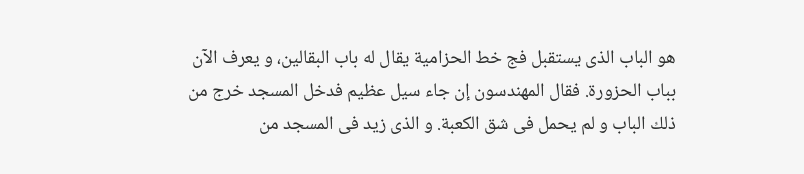هو الباب الذى يستقبل فج خط الحزامية يقال له باب البقالين، و يعرف الآن بباب الحزورة. فقال المهندسون إن جاء سيل عظيم فدخل المسجد خرج من ذلك الباب و لم يحمل فى شق الكعبة. و الذى زيد فى المسجد من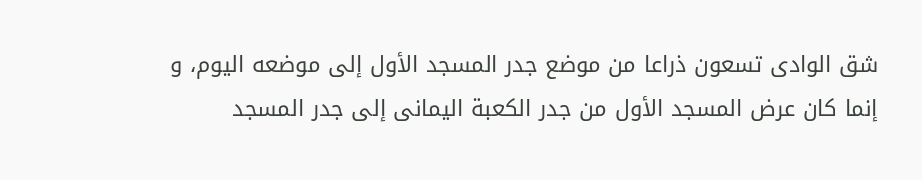شق الوادى تسعون ذراعا من موضع جدر المسجد الأول إلى موضعه اليوم، و إنما كان عرض المسجد الأول من جدر الكعبة اليمانى إلى جدر المسجد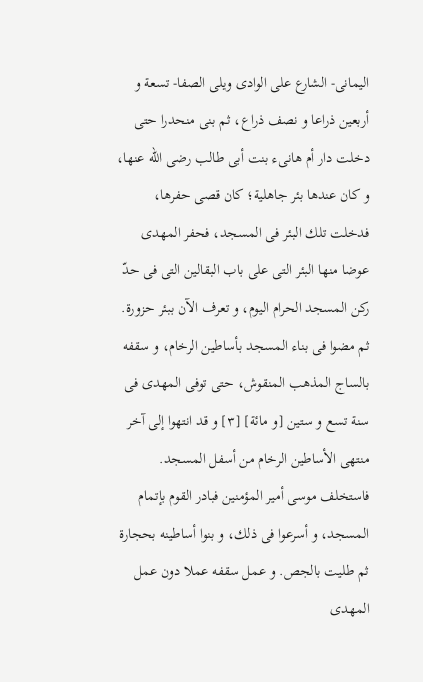اليمانى- الشارع على الوادى ويلى الصفا- تسعة و أربعين ذراعا و نصف ذراع، ثم بنى منحدرا حتى دخلت دار أم هانىء بنت أبى طالب رضى اللّه عنها، و كان عندها بئر جاهلية؛ كان قصى حفرها، فدخلت تلك البئر فى المسجد، فحفر المهدى عوضا منها البئر التى على باب البقالين التى فى حدّ ركن المسجد الحرام اليوم، و تعرف الآن ببئر حزورة. ثم مضوا فى بناء المسجد بأساطين الرخام، و سقفه بالساج المذهب المنقوش، حتى توفى المهدى فى سنة تسع و ستين [و مائة] [٣] و قد انتهوا إلى آخر منتهى الأساطين الرخام من أسفل المسجد.
فاستخلف موسى أمير المؤمنين فبادر القوم بإتمام المسجد، و أسرعوا فى ذلك، و بنوا أساطينه بحجارة ثم طليت بالجص. و عمل سقفه عملا دون عمل المهدى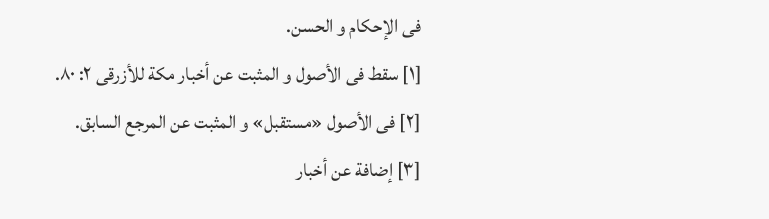فى الإحكام و الحسن.
[١] سقط فى الأصول و المثبت عن أخبار مكة للأزرقى ٢: ٨٠.
[٢] فى الأصول «مستقبل» و المثبت عن المرجع السابق.
[٣] إضافة عن أخبار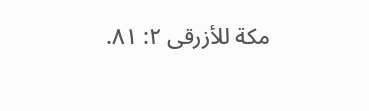مكة للأزرقى ٢: ٨١.